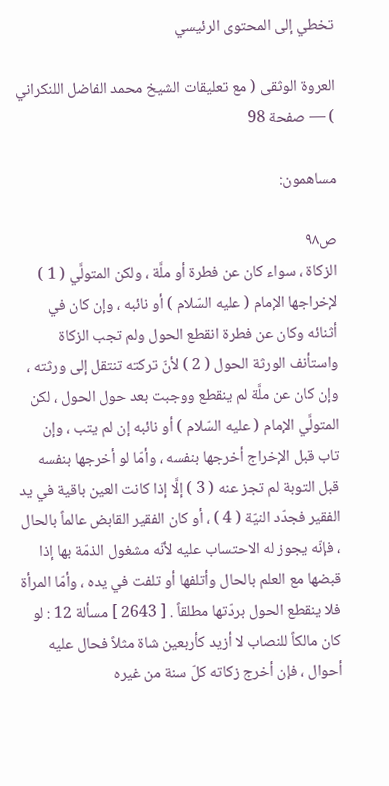تخطي إلى المحتوى الرئيسي

العروة الوثقى ( مع تعليقات الشيخ محمد الفاضل اللنكراني ) — صفحة 98

مساهمون:

ص٩٨
الزكاة ، سواء كان عن فطرة أو ملَّة ، ولكن المتولَّي ( 1 ) لإخراجها الإمام ( عليه السّلام ) أو نائبه ، وإن كان في أثنائه وكان عن فطرة انقطع الحول ولم تجب الزكاة واستأنف الورثة الحول ( 2 ) لأنّ تركته تنتقل إلى ورثته ، وإن كان عن ملَّة لم ينقطع ووجبت بعد حول الحول ، لكن المتولَّي الإمام ( عليه السّلام ) أو نائبه إن لم يتب ، وإن تاب قبل الإخراج أخرجها بنفسه ، وأمّا لو أخرجها بنفسه قبل التوبة لم تجز عنه ( 3 ) إلَّا إذا كانت العين باقية في يد الفقير فجدّد النيّة ( 4 ) ، أو كان الفقير القابض عالماً بالحال ، فإنّه يجوز له الاحتساب عليه لأنّه مشغول الذمّة بها إذا قبضها مع العلم بالحال وأتلفها أو تلفت في يده ، وأمّا المرأة فلا ينقطع الحول بردّتها مطلقاً . [ 2643 ] مسألة 12 : لو كان مالكاً للنصاب لا أزيد كأربعين شاة مثلاً فحال عليه أحوال ، فإن أخرج زكاته كلّ سنة من غيره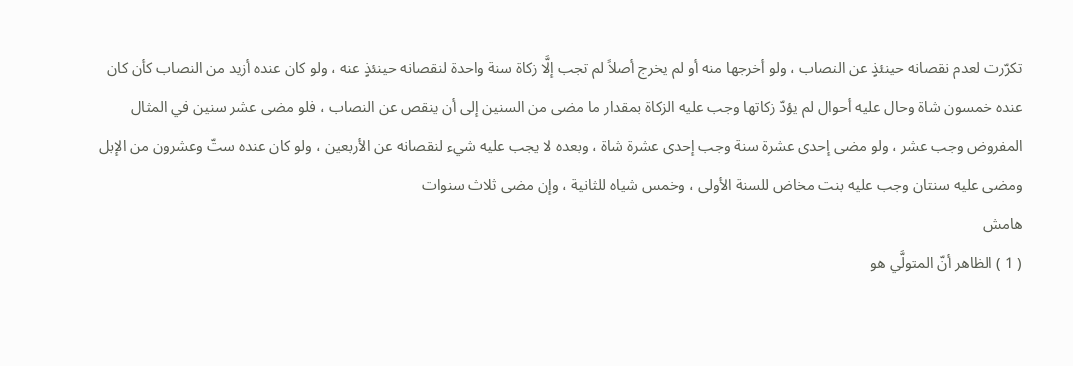تكرّرت لعدم نقصانه حينئذٍ عن النصاب ، ولو أخرجها منه أو لم يخرج أصلاً لم تجب إلَّا زكاة سنة واحدة لنقصانه حينئذٍ عنه ، ولو كان عنده أزيد من النصاب كأن كان عنده خمسون شاة وحال عليه أحوال لم يؤدّ زكاتها وجب عليه الزكاة بمقدار ما مضى من السنين إلى أن ينقص عن النصاب ، فلو مضى عشر سنين في المثال المفروض وجب عشر ، ولو مضى إحدى عشرة سنة وجب إحدى عشرة شاة ، وبعده لا يجب عليه شيء لنقصانه عن الأربعين ، ولو كان عنده ستّ وعشرون من الإبل ومضى عليه سنتان وجب عليه بنت مخاض للسنة الأولى ، وخمس شياه للثانية ، وإن مضى ثلاث سنوات
هامش
( 1 ) الظاهر أنّ المتولَّي هو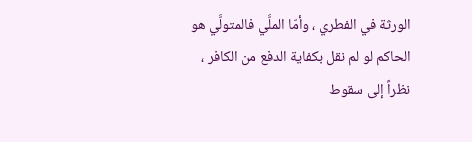الورثة في الفطري ، وأمّا الملَّي فالمتولَّي هو الحاكم لو لم نقل بكفاية الدفع من الكافر ، نظراً إلى سقوط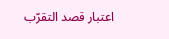اعتبار قصد التقرّب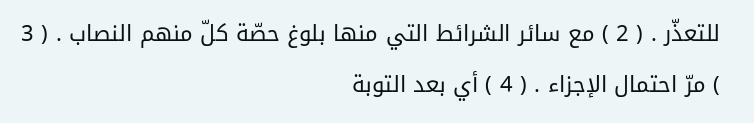للتعذّر . ( 2 ) مع سائر الشرائط التي منها بلوغ حصّة كلّ منهم النصاب . ( 3 ) مرّ احتمال الإجزاء . ( 4 ) أي بعد التوبة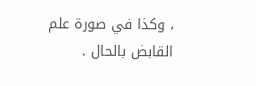، وكذا في صورة علم القابض بالحال .